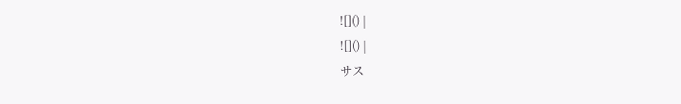![]() |
![]() |
サス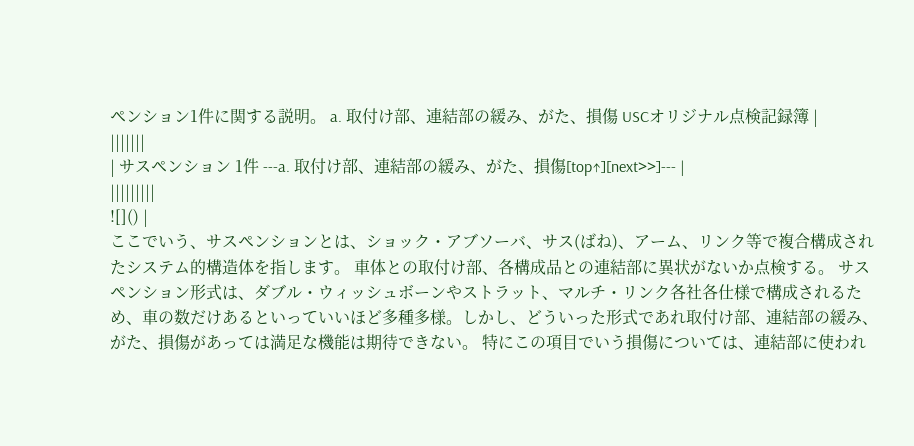ペンション1件に関する説明。 a. 取付け部、連結部の緩み、がた、損傷 USCオリジナル点検記録簿 |
|||||||
| サスペンション 1件 ---a. 取付け部、連結部の緩み、がた、損傷[top↑][next>>]--- |
|||||||||
![]() |
ここでいう、サスペンションとは、ショック・アブソーバ、サス(ばね)、アーム、リンク等で複合構成されたシステム的構造体を指します。 車体との取付け部、各構成品との連結部に異状がないか点検する。 サスペンション形式は、ダブル・ウィッシュボーンやストラット、マルチ・リンク各社各仕様で構成されるため、車の数だけあるといっていいほど多種多様。しかし、どういった形式であれ取付け部、連結部の緩み、がた、損傷があっては満足な機能は期待できない。 特にこの項目でいう損傷については、連結部に使われ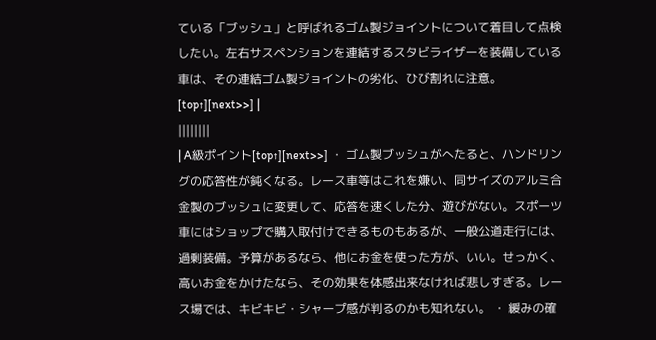ている「ブッシュ」と呼ばれるゴム製ジョイントについて着目して点検したい。左右サスペンションを連結するスタビライザーを装備している車は、その連結ゴム製ジョイントの劣化、ひび割れに注意。[top↑][next>>] |
||||||||
| A級ポイント[top↑][next>>] ・ ゴム製ブッシュがへたると、ハンドリングの応答性が鈍くなる。レース車等はこれを嫌い、同サイズのアルミ合金製のブッシュに変更して、応答を速くした分、遊びがない。スポーツ車にはショップで購入取付けできるものもあるが、一般公道走行には、過剰装備。予算があるなら、他にお金を使った方が、いい。せっかく、高いお金をかけたなら、その効果を体感出来なければ悲しすぎる。レース場では、キビキビ・シャープ感が判るのかも知れない。 ・ 緩みの確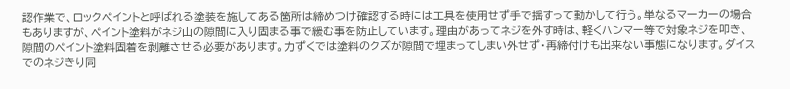認作業で、ロックペイントと呼ばれる塗装を施してある箇所は締めつけ確認する時には工具を使用せず手で揺すって動かして行う。単なるマーカーの場合もありますが、ペイント塗料がネジ山の隙間に入り固まる事で緩む事を防止しています。理由があってネジを外す時は、軽くハンマー等で対象ネジを叩き、隙間のペイント塗料固着を剥離させる必要があります。力ずくでは塗料のクズが隙間で埋まってしまい外せず・再締付けも出来ない事態になります。ダイスでのネジきり同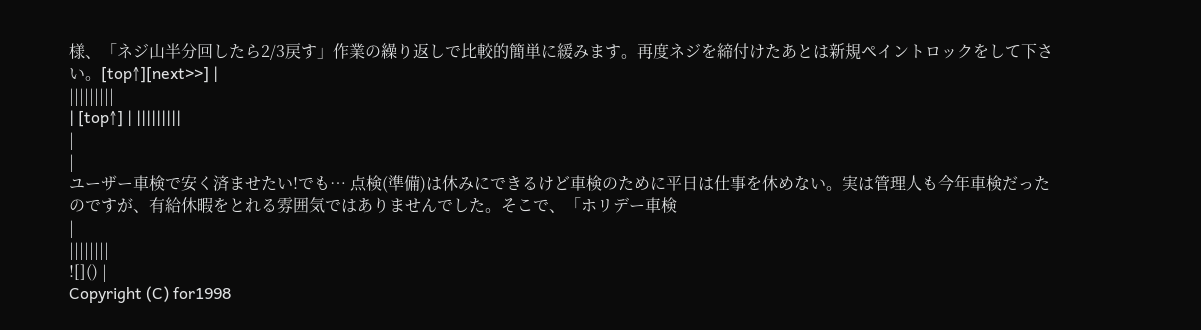様、「ネジ山半分回したら2/3戻す」作業の繰り返しで比較的簡単に緩みます。再度ネジを締付けたあとは新規ペイントロックをして下さい。[top↑][next>>] |
|||||||||
| [top↑] | |||||||||
|
|
ユーザー車検で安く済ませたい!でも… 点検(準備)は休みにできるけど車検のために平日は仕事を休めない。実は管理人も今年車検だったのですが、有給休暇をとれる雰囲気ではありませんでした。そこで、「ホリデー車検
|
||||||||
![]() |
Copyright (C) for1998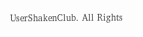UserShakenClub. All Rights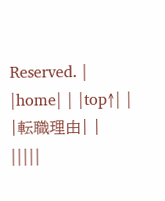Reserved. | |home| | |top↑| | |転職理由| | |||||